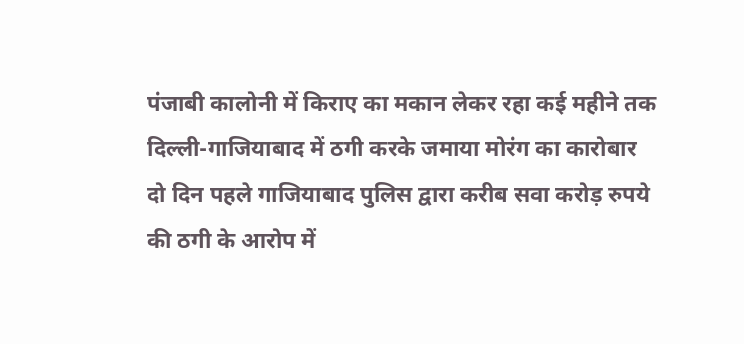पंजाबी कालोनी में किराए का मकान लेकर रहा कई महीने तक
दिल्ली-गाजियाबाद में ठगी करके जमाया मोरंग का कारोबार
दो दिन पहले गाजियाबाद पुलिस द्वारा करीब सवा करोड़ रुपये की ठगी के आरोप में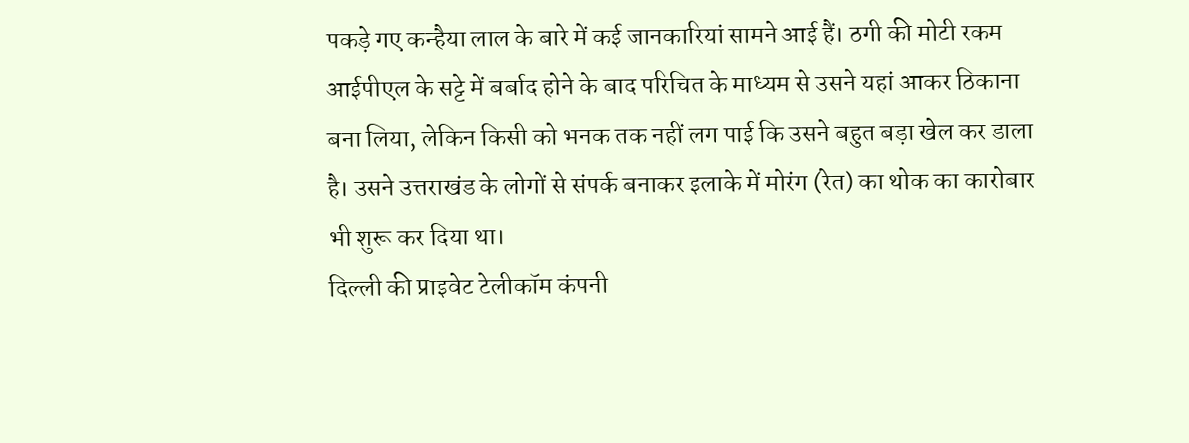पकड़े गए कन्हैया लाल के बारे में कई जानकारियां सामने आई हैं। ठगी की मोटी रकम आईपीएल के सट्टे में बर्बाद होने के बाद परिचित के माध्यम से उसने यहां आकर ठिकाना बना लिया, लेकिन किसी को भनक तक नहीं लग पाई कि उसने बहुत बड़ा खेल कर डाला है। उसने उत्तराखंड के लोगों से संपर्क बनाकर इलाके में मोरंग (रेत) का थोक का कारोबार भी शुरू कर दिया था।
दिल्ली की प्राइवेट टेलीकॉम कंपनी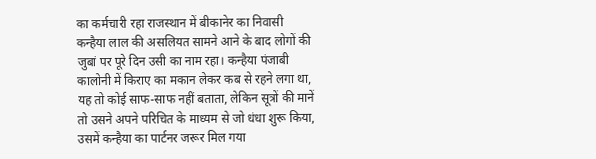का कर्मचारी रहा राजस्थान में बीकानेर का निवासी कन्हैया लाल की असलियत सामने आने के बाद लोगों की जुबां पर पूरे दिन उसी का नाम रहा। कन्हैया पंजाबी कालोनी में किराए का मकान लेकर कब से रहने लगा था, यह तो कोई साफ-साफ नहीं बताता, लेकिन सूत्रों की मानें तो उसने अपने परिचित के माध्यम से जो धंधा शुरू किया, उसमें कन्हैया का पार्टनर जरूर मिल गया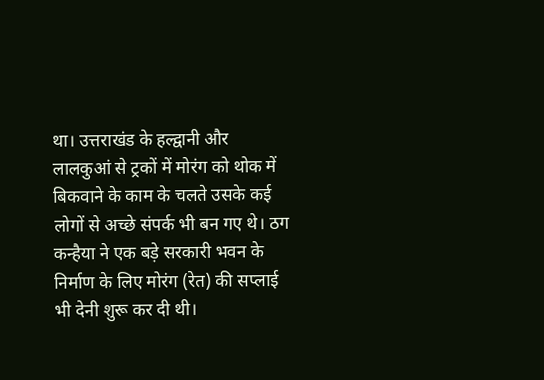था। उत्तराखंड के हल्द्वानी और लालकुआं से ट्रकों में मोरंग को थोक में बिकवाने के काम के चलते उसके कई लोगों से अच्छे संपर्क भी बन गए थे। ठग कन्हैया ने एक बड़े सरकारी भवन के निर्माण के लिए मोरंग (रेत) की सप्लाई भी देनी शुरू कर दी थी।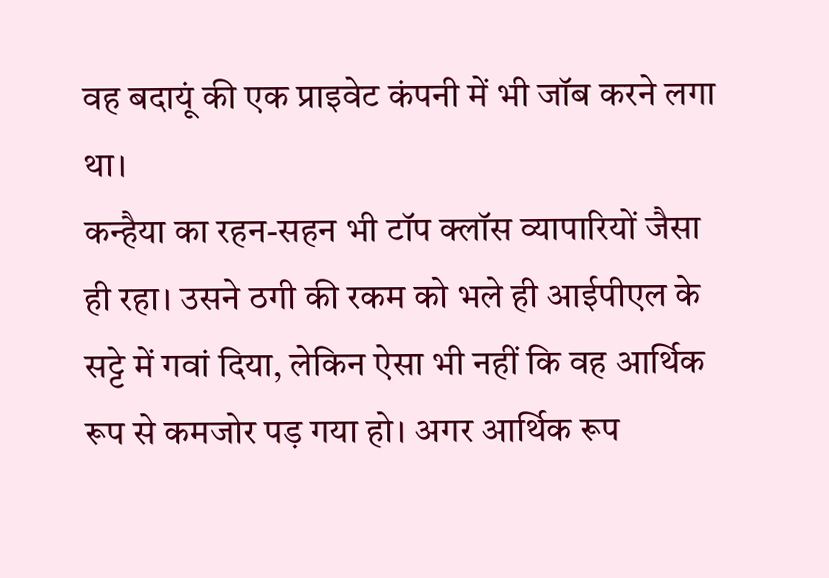वह बदायूं की एक प्राइवेट कंपनी में भी जॉब करने लगा था।
कन्हैया का रहन-सहन भी टॉप क्लॉस व्यापारियों जैसा ही रहा। उसने ठगी की रकम को भले ही आईपीएल के सट्टे में गवां दिया, लेकिन ऐसा भी नहीं कि वह आर्थिक रूप से कमजोर पड़ गया हो। अगर आर्थिक रूप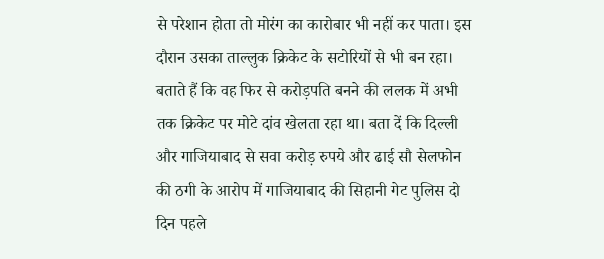से परेशान होता तो मोरंग का कारोबार भी नहीं कर पाता। इस दौरान उसका ताल्लुक क्रिकेट के सटोरियों से भी बन रहा। बताते हैं कि वह फिर से करोड़पति बनने की ललक में अभी तक क्रिकेट पर मोटे दांव खेलता रहा था। बता दें कि दिल्ली और गाजियाबाद से सवा करोड़ रुपये और ढाई सौ सेलफोन की ठगी के आरोप में गाजियाबाद की सिहानी गेट पुलिस दो दिन पहले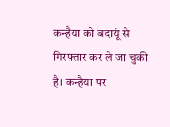कन्हैया को बदायूं से गिरफ्तार कर ले जा चुकी है। कन्हैया पर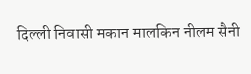दिल्ली निवासी मकान मालकिन नीलम सैनी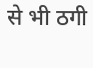से भी ठगी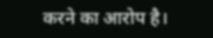करने का आरोप है।